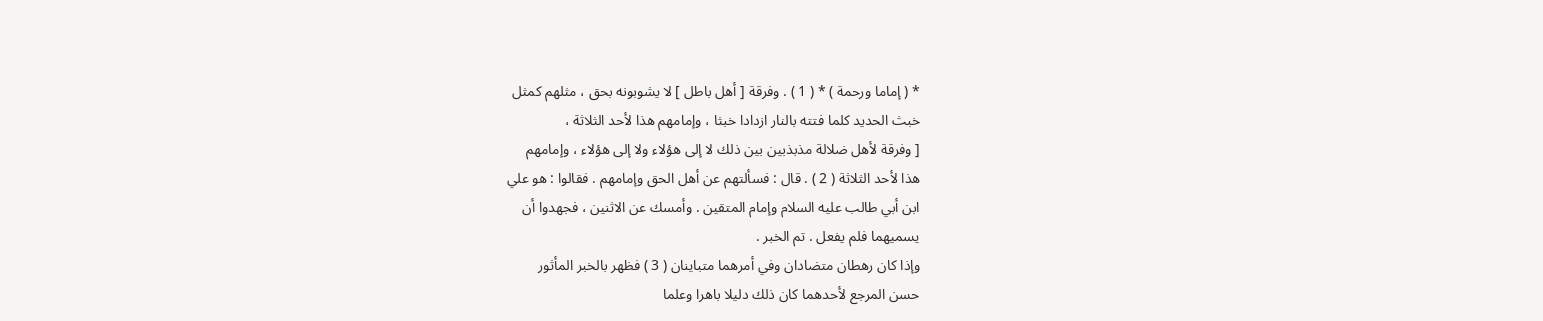* ( إماما ورحمة ) * ( 1 ) . وفرقة [ أهل باطل ] لا يشوبونه بحق ، مثلهم كمثل
خبث الحديد كلما فتته بالنار ازدادا خبثا ، وإمامهم هذا لأحد الثلاثة ،
[ وفرقة لأهل ضلالة مذبذبين بين ذلك لا إلى هؤلاء ولا إلى هؤلاء ، وإمامهم
هذا لأحد الثلاثة ( 2 ) . قال : فسألتهم عن أهل الحق وإمامهم . فقالوا : هو علي
ابن أبي طالب عليه السلام وإمام المتقين . وأمسك عن الاثنين ، فجهدوا أن
يسميهما فلم يفعل . تم الخبر .
وإذا كان رهطان متضادان وفي أمرهما متباينان ( 3 ) فظهر بالخبر المأثور
حسن المرجع لأحدهما كان ذلك دليلا باهرا وعلما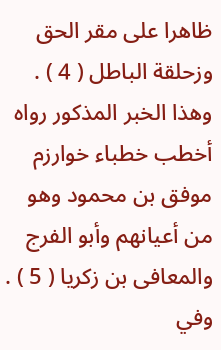ظاهرا على مقر الحق
وزحلقة الباطل ( 4 ) .
وهذا الخبر المذكور رواه أخطب خطباء خوارزم موفق بن محمود وهو
من أعيانهم وأبو الفرج والمعافى بن زكريا ( 5 ) .
وفي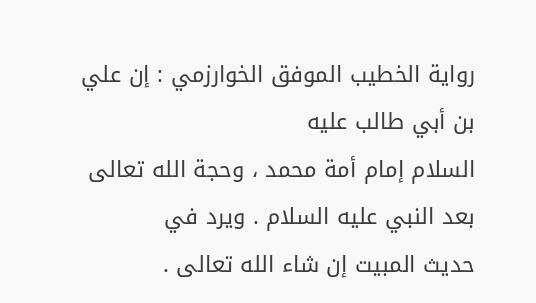رواية الخطيب الموفق الخوارزمي : إن علي بن أبي طالب عليه
السلام إمام أمة محمد ، وحجة الله تعالى بعد النبي عليه السلام . ويرد في
حديث المبيت إن شاء الله تعالى .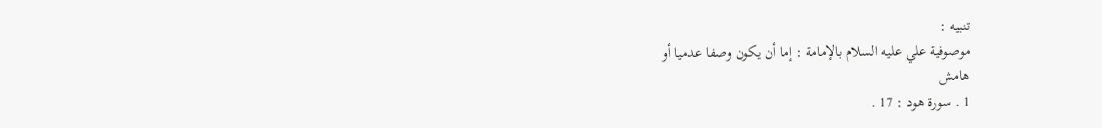تنبيه :
موصوفية علي عليه السلام بالإمامة : إما أن يكون وصفا عدميا أو
هامش
1 . سورة هود : 17 .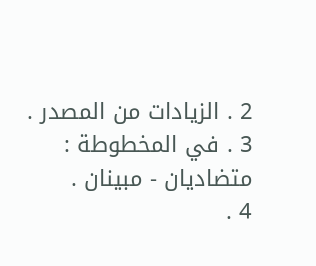2 . الزيادات من المصدر .
3 . في المخطوطة : متضاديان - مبينان .
4 .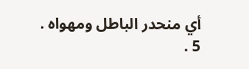أي منحدر الباطل ومهواه .
5 .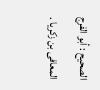الصحيح : أبو الفرج المعافى بن زكريا .